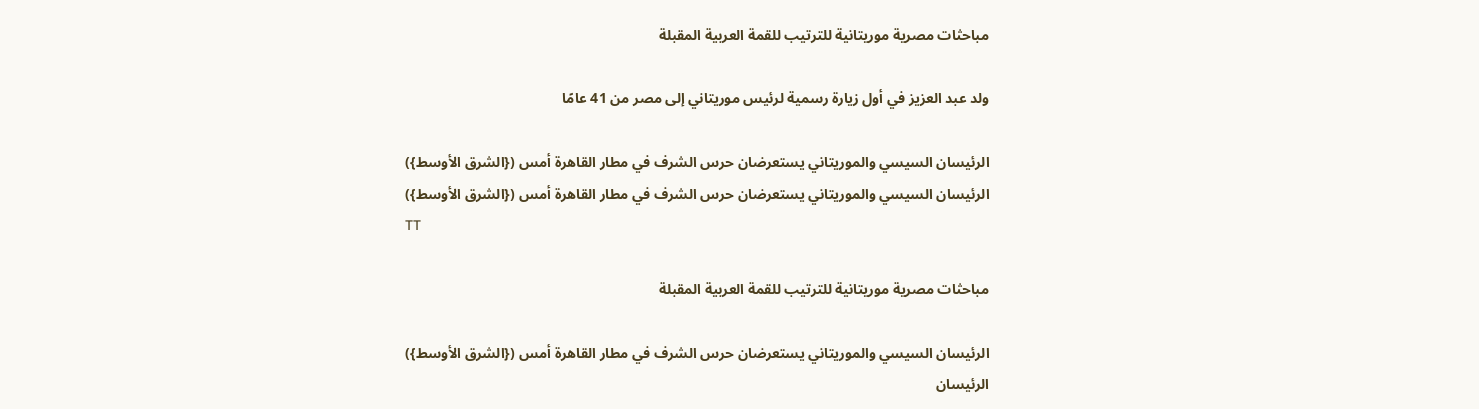مباحثات مصرية موريتانية للترتيب للقمة العربية المقبلة

ولد عبد العزيز في أول زيارة رسمية لرئيس موريتاني إلى مصر من 41 عامًا

الرئيسان السيسي والموريتاني يستعرضان حرس الشرف في مطار القاهرة أمس ({الشرق الأوسط})
الرئيسان السيسي والموريتاني يستعرضان حرس الشرف في مطار القاهرة أمس ({الشرق الأوسط})
TT

مباحثات مصرية موريتانية للترتيب للقمة العربية المقبلة

الرئيسان السيسي والموريتاني يستعرضان حرس الشرف في مطار القاهرة أمس ({الشرق الأوسط})
الرئيسان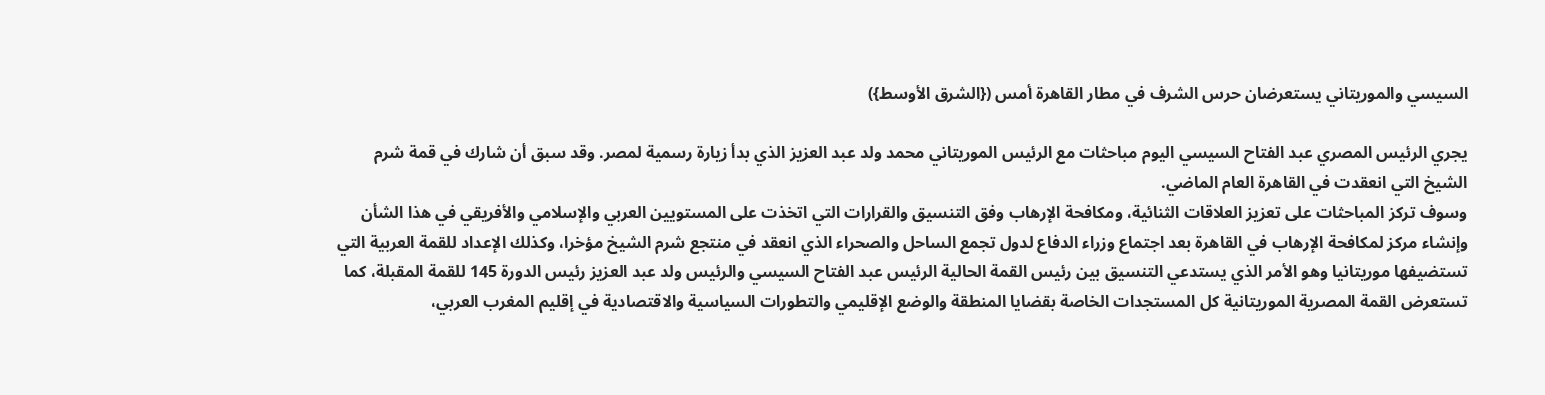السيسي والموريتاني يستعرضان حرس الشرف في مطار القاهرة أمس ({الشرق الأوسط})

يجري الرئيس المصري عبد الفتاح السيسي اليوم مباحثات مع الرئيس الموريتاني محمد ولد عبد العزيز الذي بدأ زيارة رسمية لمصر. وقد سبق أن شارك في قمة شرم الشيخ التي انعقدت في القاهرة العام الماضي.
وسوف تركز المباحثات على تعزيز العلاقات الثنائية، ومكافحة الإرهاب وفق التنسيق والقرارات التي اتخذت على المستويين العربي والإسلامي والأفريقي في هذا الشأن وإنشاء مركز لمكافحة الإرهاب في القاهرة بعد اجتماع وزراء الدفاع لدول تجمع الساحل والصحراء الذي انعقد في منتجع شرم الشيخ مؤخرا، وكذلك الإعداد للقمة العربية التي تستضيفها موريتانيا وهو الأمر الذي يستدعي التنسيق بين رئيس القمة الحالية الرئيس عبد الفتاح السيسي والرئيس ولد عبد العزيز رئيس الدورة 145 للقمة المقبلة، كما تستعرض القمة المصرية الموريتانية كل المستجدات الخاصة بقضايا المنطقة والوضع الإقليمي والتطورات السياسية والاقتصادية في إقليم المغرب العربي،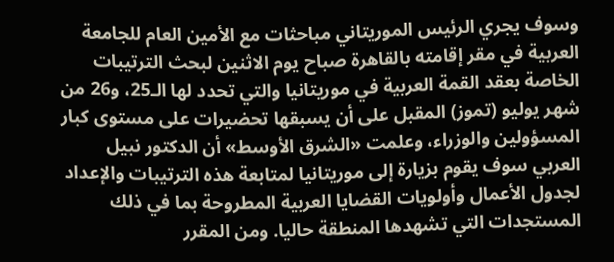وسوف يجري الرئيس الموريتاني مباحثات مع الأمين العام للجامعة العربية في مقر إقامته بالقاهرة صباح يوم الاثنين لبحث الترتيبات الخاصة بعقد القمة العربية في موريتانيا والتي تحدد لها الـ25، و26 من شهر يوليو (تموز) المقبل على أن يسبقها تحضيرات على مستوى كبار المسؤولين والوزراء، وعلمت «الشرق الأوسط» أن الدكتور نبيل العربي سوف يقوم بزيارة إلى موريتانيا لمتابعة هذه الترتيبات والإعداد لجدول الأعمال وأولويات القضايا العربية المطروحة بما في ذلك المستجدات التي تشهدها المنطقة حاليا. ومن المقرر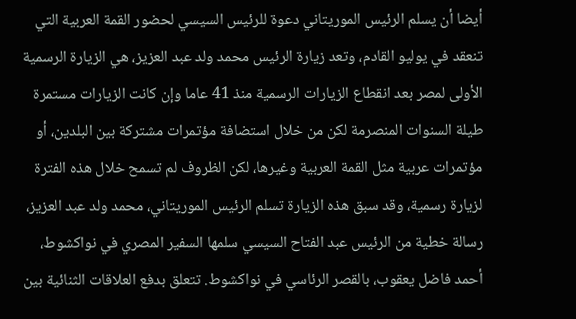أيضا أن يسلم الرئيس الموريتاني دعوة للرئيس السيسي لحضور القمة العربية التي تنعقد في يوليو القادم، وتعد زيارة الرئيس محمد ولد عبد العزيز، هي الزيارة الرسمية الأولى لمصر بعد انقطاع الزيارات الرسمية منذ 41 عاما وإن كانت الزيارات مستمرة طيلة السنوات المنصرمة لكن من خلال استضافة مؤتمرات مشتركة بين البلدين، أو مؤتمرات عربية مثل القمة العربية وغيرها، لكن الظروف لم تسمح خلال هذه الفترة لزيارة رسمية، وقد سبق هذه الزيارة تسلم الرئيس الموريتاني، محمد ولد عبد العزيز، رسالة خطية من الرئيس عبد الفتاح السيسي سلمها السفير المصري في نواكشوط، أحمد فاضل يعقوب، بالقصر الرئاسي في نواكشوط. تتعلق بدفع العلاقات الثنائية بين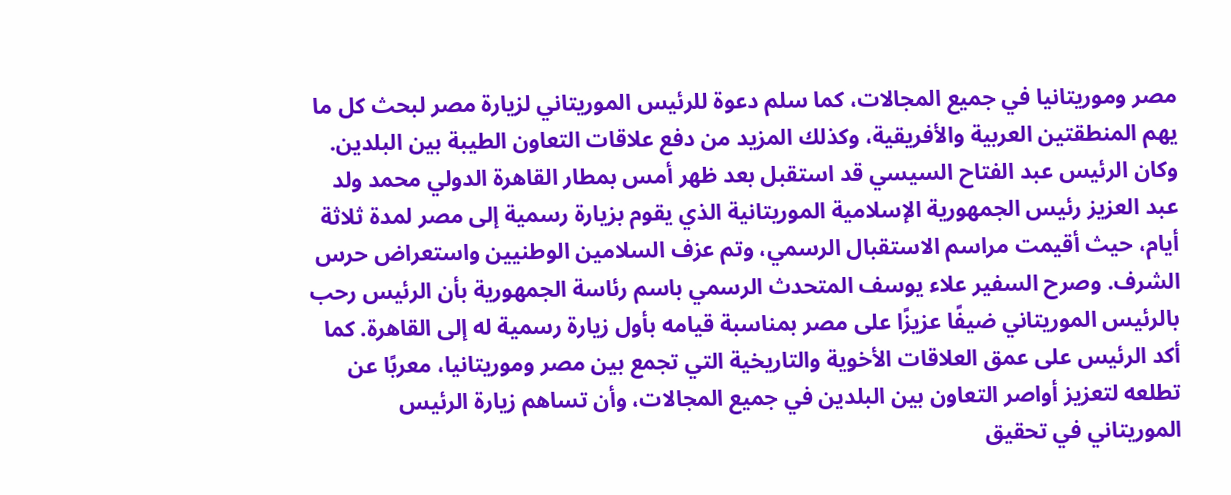مصر وموريتانيا في جميع المجالات، كما سلم دعوة للرئيس الموريتاني لزيارة مصر لبحث كل ما يهم المنطقتين العربية والأفريقية، وكذلك المزيد من دفع علاقات التعاون الطيبة بين البلدين.
وكان الرئيس عبد الفتاح السيسي قد استقبل بعد ظهر أمس بمطار القاهرة الدولي محمد ولد عبد العزيز رئيس الجمهورية الإسلامية الموريتانية الذي يقوم بزيارة رسمية إلى مصر لمدة ثلاثة أيام، حيث أقيمت مراسم الاستقبال الرسمي، وتم عزف السلامين الوطنيين واستعراض حرس الشرف. وصرح السفير علاء يوسف المتحدث الرسمي باسم رئاسة الجمهورية بأن الرئيس رحب بالرئيس الموريتاني ضيفًا عزيزًا على مصر بمناسبة قيامه بأول زيارة رسمية له إلى القاهرة. كما أكد الرئيس على عمق العلاقات الأخوية والتاريخية التي تجمع بين مصر وموريتانيا، معربًا عن تطلعه لتعزيز أواصر التعاون بين البلدين في جميع المجالات، وأن تساهم زيارة الرئيس الموريتاني في تحقيق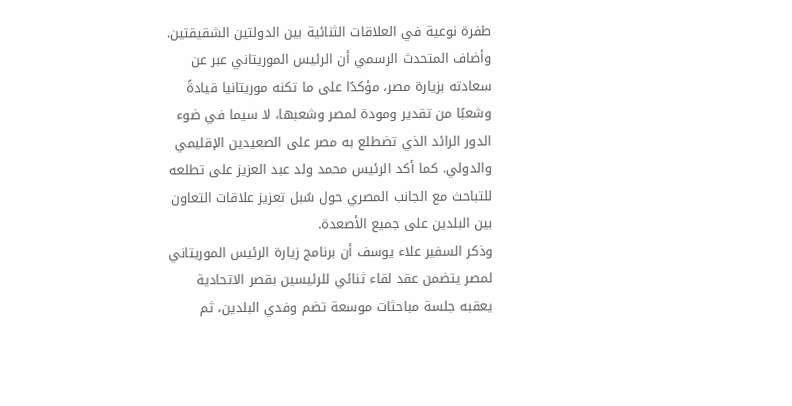طفرة نوعية في العلاقات الثنائية بين الدولتين الشقيقتين. وأضاف المتحدث الرسمي أن الرئيس الموريتاني عبر عن سعادته بزيارة مصر، مؤكدًا على ما تكنه موريتانيا قيادةً وشعبًا من تقدير ومودة لمصر وشعبها، لا سيما في ضوء الدور الرائد الذي تضطلع به مصر على الصعيدين الإقليمي والدولي. كما أكد الرئيس محمد ولد عبد العزيز على تطلعه للتباحث مع الجانب المصري حول سُبل تعزيز علاقات التعاون بين البلدين على جميع الأصعدة.
وذكر السفير علاء يوسف أن برنامج زيارة الرئيس الموريتاني لمصر يتضمن عقد لقاء ثنائي للرئيسين بقصر الاتحادية يعقبه جلسة مباحثات موسعة تضم وفدي البلدين، ثم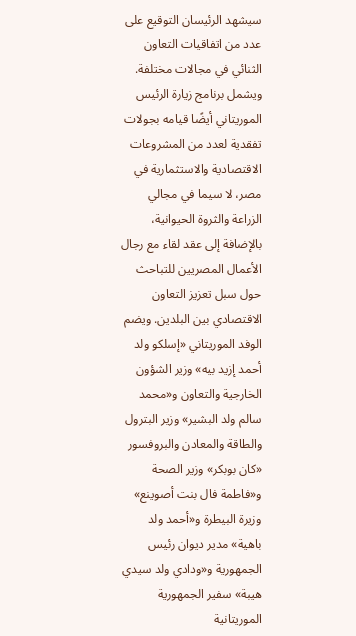سيشهد الرئيسان التوقيع على عدد من اتفاقيات التعاون الثنائي في مجالات مختلفة. ويشمل برنامج زيارة الرئيس الموريتاني أيضًا قيامه بجولات تفقدية لعدد من المشروعات الاقتصادية والاستثمارية في مصر، لا سيما في مجالي الزراعة والثروة الحيوانية، بالإضافة إلى عقد لقاء مع رجال الأعمال المصريين للتباحث حول سبل تعزيز التعاون الاقتصادي بين البلدين. ويضم الوفد الموريتاني «إسلكو ولد أحمد إزيد بيه» وزير الشؤون الخارجية والتعاون و«محمد سالم ولد البشير» وزير البترول والطاقة والمعادن والبروفسور «كان بوبكر» وزير الصحة و«فاطمة فال بنت أصوينع» وزيرة البيطرة و«أحمد ولد باهية» مدير ديوان رئيس الجمهورية و«ودادي ولد سيدي هيبة» سفير الجمهورية الموريتانية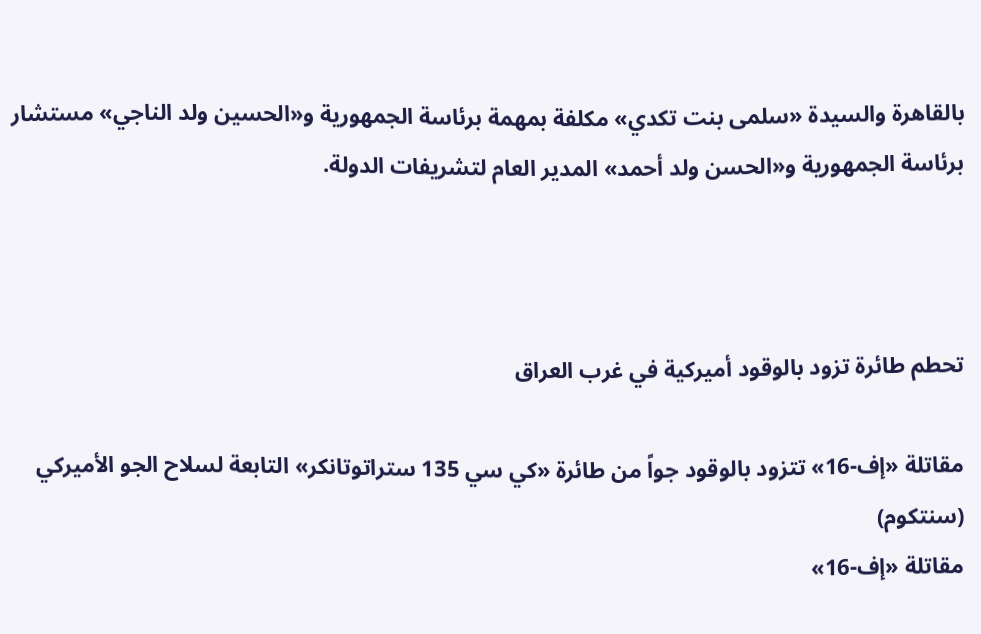بالقاهرة والسيدة «سلمى بنت تكدي» مكلفة بمهمة برئاسة الجمهورية و«الحسين ولد الناجي» مستشار برئاسة الجمهورية و«الحسن ولد أحمد» المدير العام لتشريفات الدولة.



تحطم طائرة تزود بالوقود أميركية في غرب العراق

مقاتلة «إف-16» تتزود بالوقود جواً من طائرة «كي سي 135 ستراتوتانكر» التابعة لسلاح الجو الأميركي (سنتكوم)
مقاتلة «إف-16»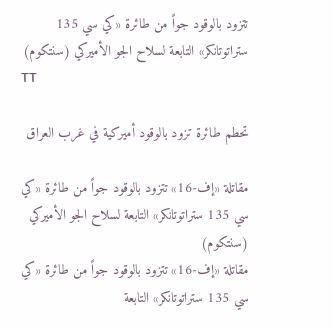تتزود بالوقود جواً من طائرة «كي سي 135 ستراتوتانكر» التابعة لسلاح الجو الأميركي (سنتكوم)
TT

تحطم طائرة تزود بالوقود أميركية في غرب العراق

مقاتلة «إف-16» تتزود بالوقود جواً من طائرة «كي سي 135 ستراتوتانكر» التابعة لسلاح الجو الأميركي (سنتكوم)
مقاتلة «إف-16» تتزود بالوقود جواً من طائرة «كي سي 135 ستراتوتانكر» التابعة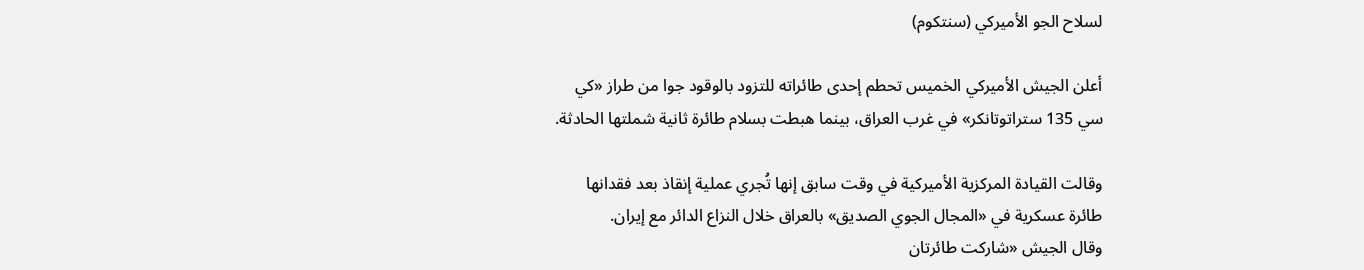لسلاح الجو الأميركي (سنتكوم)

أعلن الجيش الأميركي الخميس تحطم إحدى طائراته للتزود بالوقود جوا من طراز «كي سي 135 ستراتوتانكر» في غرب العراق، بينما هبطت بسلام طائرة ثانية شملتها الحادثة.

وقالت القيادة المركزية الأميركية في وقت سابق إنها ‌تُجري ‌عملية إنقاذ ‌بعد فقدانها طائرة عسكرية في «المجال الجوي الصديق» بالعراق خلال النزاع الدائر ‌مع إيران. وقال ‌الجيش «شاركت طائرتان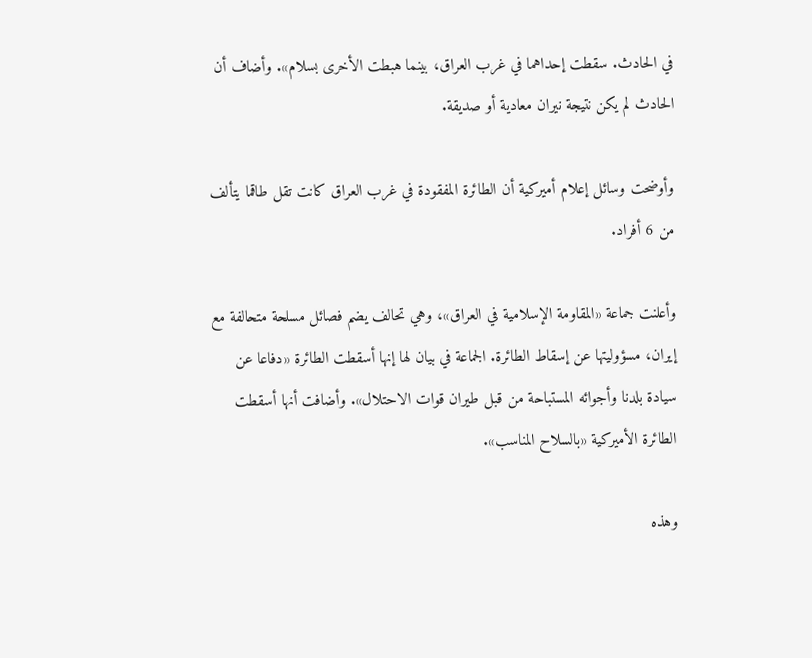في ‌الحادث. سقطت إحداهما في غرب العراق، ‌بينما هبطت الأخرى بسلام». وأضاف أن الحادث لم يكن نتيجة نيران معادية أو صديقة.

وأوضحت وسائل إعلام أميركية أن الطائرة المفقودة في غرب العراق كانت تقل طاقما يتألف من 6 أفراد.

وأعلنت جماعة «المقاومة ‌الإسلامية في العراق»، وهي ‌تحالف يضم فصائل مسلحة متحالفة مع إيران، مسؤوليتها عن إسقاط ‌الطائرة. الجماعة في بيان لها إنها أسقطت ‌الطائرة «دفاعا عن سيادة بلدنا وأجوائه المستباحة من قبل طيران قوات الاحتلال». وأضافت أنها أسقطت الطائرة الأميركية «بالسلاح المناسب».

وهذه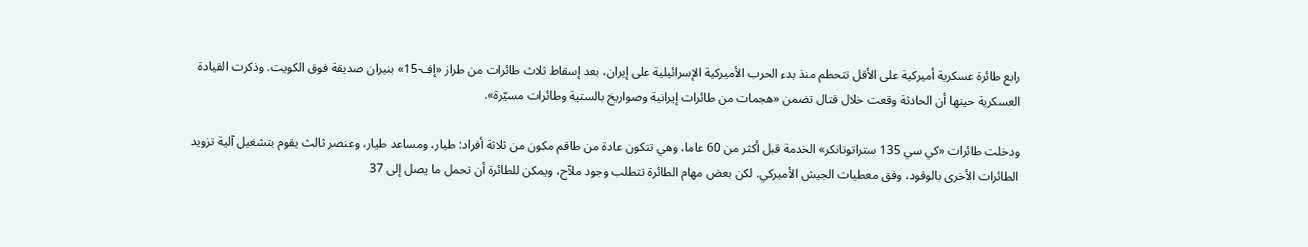رابع طائرة عسكرية أميركية على الأقل تتحطم منذ بدء الحرب الأميركية الإسرائيلية على إيران، بعد إسقاط ثلاث طائرات من طراز «إف-15» بنيران صديقة فوق الكويت. وذكرت القيادة العسكرية حينها أن الحادثة وقعت خلال قتال تضمن «هجمات من طائرات إيرانية وصواريخ بالستية وطائرات مسيّرة».

ودخلت طائرات «كي سي 135 ستراتوتانكر» الخدمة قبل أكثر من 60 عاما، وهي تتكون عادة من طاقم مكون من ثلاثة أفراد: طيار، ومساعد طيار، وعنصر ثالث يقوم بتشغيل آلية تزويد الطائرات الأخرى بالوقود، وفق معطيات الجيش الأميركي. لكن بعض مهام الطائرة تتطلب وجود ملاّح، ويمكن للطائرة أن تحمل ما يصل إلى 37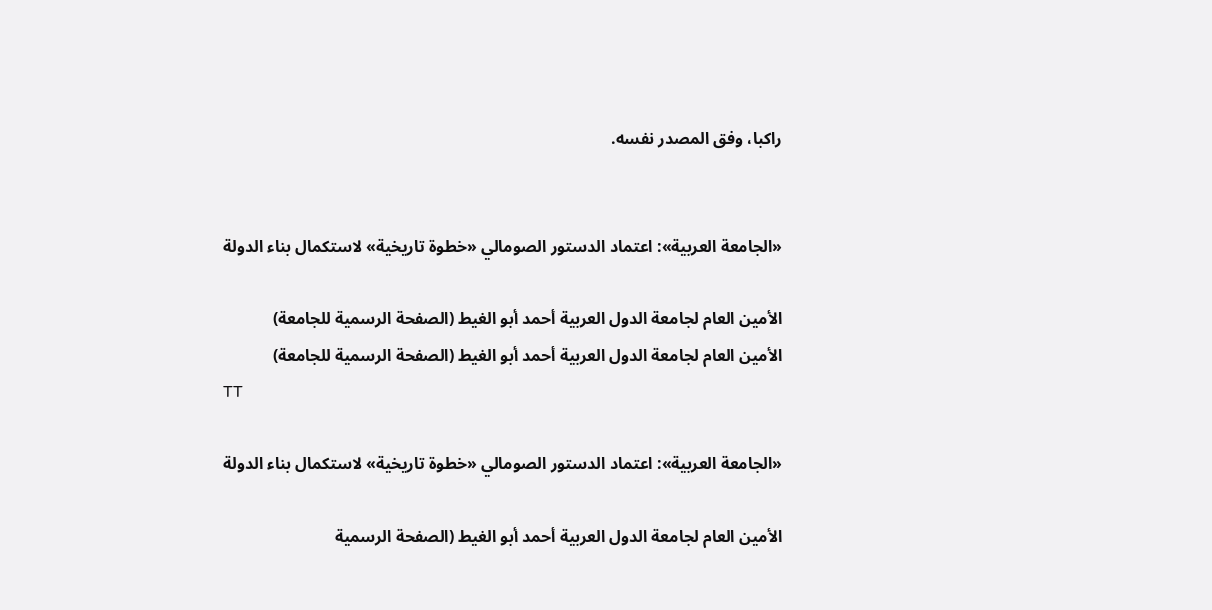راكبا، وفق المصدر نفسه.


«الجامعة العربية»: اعتماد الدستور الصومالي «خطوة تاريخية» لاستكمال بناء الدولة

الأمين العام لجامعة الدول العربية أحمد أبو الغيط (الصفحة الرسمية للجامعة)
الأمين العام لجامعة الدول العربية أحمد أبو الغيط (الصفحة الرسمية للجامعة)
TT

«الجامعة العربية»: اعتماد الدستور الصومالي «خطوة تاريخية» لاستكمال بناء الدولة

الأمين العام لجامعة الدول العربية أحمد أبو الغيط (الصفحة الرسمية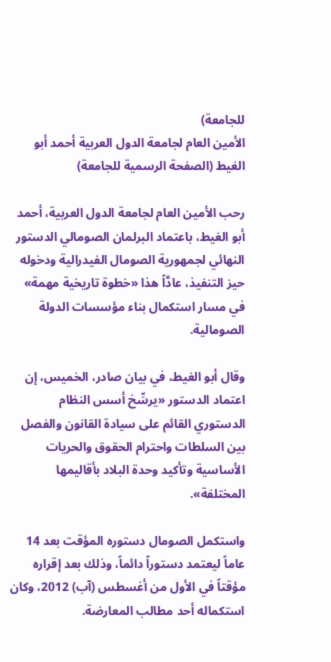للجامعة)
الأمين العام لجامعة الدول العربية أحمد أبو الغيط (الصفحة الرسمية للجامعة)

رحب الأمين العام لجامعة الدول العربية، أحمد أبو الغيط، باعتماد البرلمان الصومالي الدستور النهائي لجمهورية الصومال الفيدرالية ودخوله حيز التنفيذ، عادَّاً هذا «خطوة تاريخية مهمة» في مسار استكمال بناء مؤسسات الدولة الصومالية.

وقال أبو الغيط، في بيان صادر، الخميس، إن اعتماد الدستور «يرسِّخ أسس النظام الدستوري القائم على سيادة القانون والفصل بين السلطات واحترام الحقوق والحريات الأساسية وتأكيد وحدة البلاد بأقاليمها المختلفة».

واستكمل الصومال دستوره المؤقت بعد 14 عاماً ليعتمد دستوراً دائماً، وذلك بعد إقراره مؤقتاً في الأول من أغسطس (آب) 2012، وكان استكماله أحد مطالب المعارضة.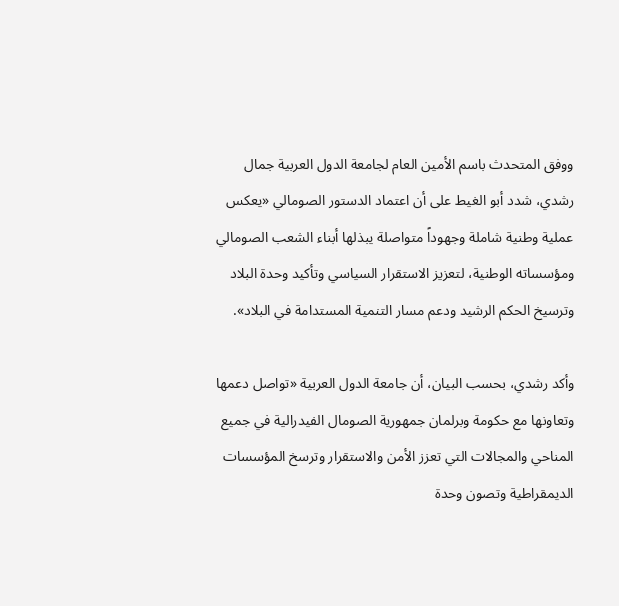ووفق المتحدث باسم الأمين العام لجامعة الدول العربية جمال رشدي، شدد أبو الغيط على أن اعتماد الدستور الصومالي «يعكس عملية وطنية شاملة وجهوداً متواصلة يبذلها أبناء الشعب الصومالي ومؤسساته الوطنية، لتعزيز الاستقرار السياسي وتأكيد وحدة البلاد وترسيخ الحكم الرشيد ودعم مسار التنمية المستدامة في البلاد».

وأكد رشدي، بحسب البيان، أن جامعة الدول العربية «تواصل دعمها وتعاونها مع حكومة وبرلمان جمهورية الصومال الفيدرالية في جميع المناحي والمجالات التي تعزز الأمن والاستقرار وترسخ المؤسسات الديمقراطية وتصون وحدة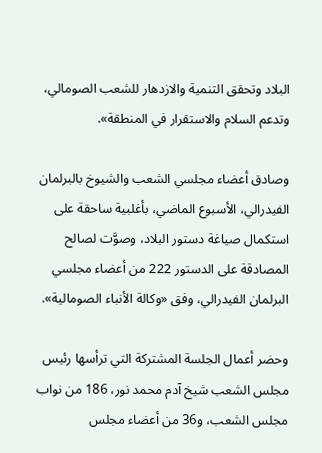البلاد وتحقق التنمية والازدهار للشعب الصومالي، وتدعم السلام والاستقرار في المنطقة».

وصادق أعضاء مجلسي الشعب والشيوخ بالبرلمان الفيدرالي، الأسبوع الماضي، بأغلبية ساحقة على استكمال صياغة دستور البلاد، وصوَّت لصالح المصادقة على الدستور 222 من أعضاء مجلسي البرلمان الفيدرالي، وفق «وكالة الأنباء الصومالية».

وحضر أعمال الجلسة المشتركة التي ترأسها رئيس مجلس الشعب شيخ آدم محمد نور، 186 من نواب مجلس الشعب، و36 من أعضاء مجلس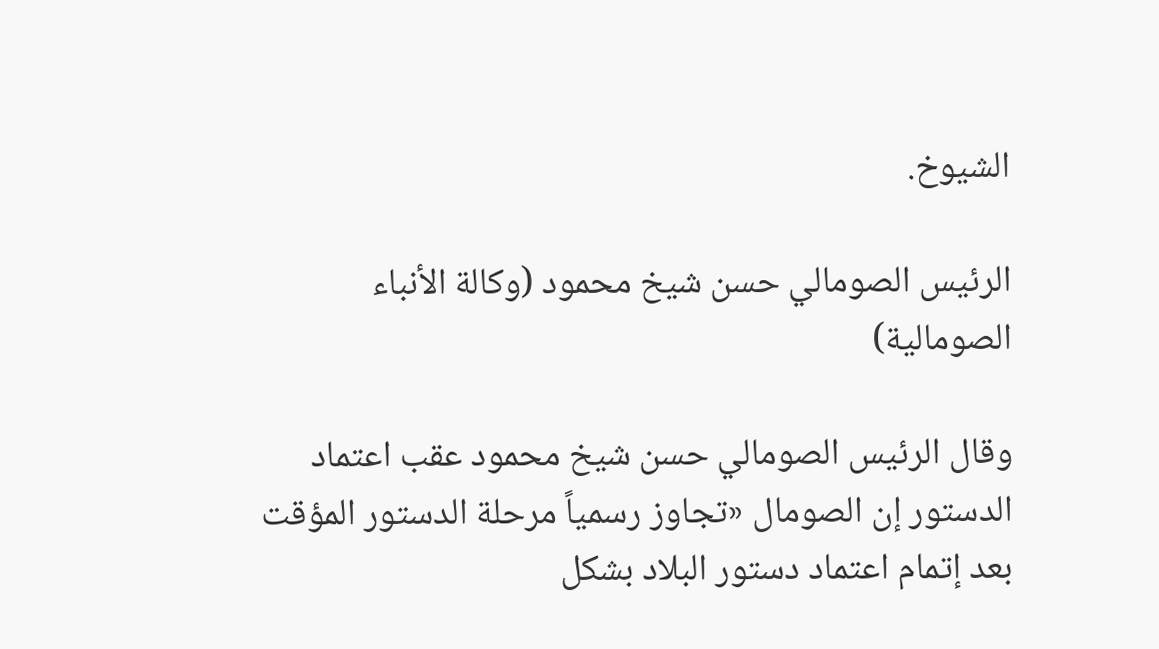الشيوخ.

الرئيس الصومالي حسن شيخ محمود (وكالة الأنباء الصومالية)

وقال الرئيس الصومالي حسن شيخ محمود عقب اعتماد الدستور إن الصومال «تجاوز رسمياً مرحلة الدستور المؤقت بعد إتمام اعتماد دستور البلاد بشكل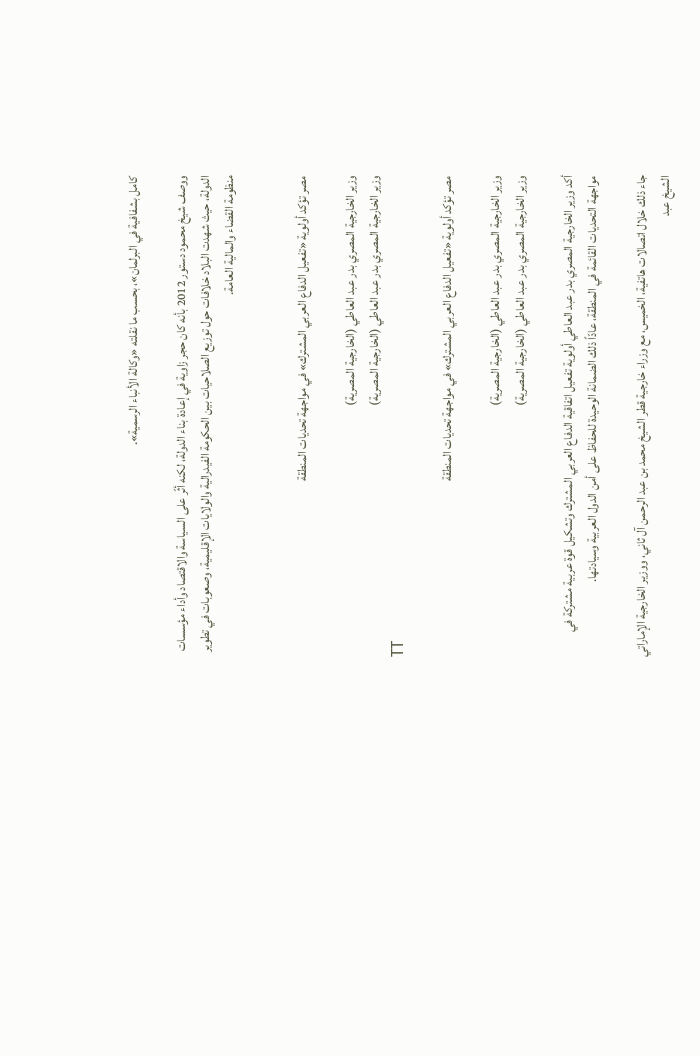كامل بشفافية في البرلمان»، بحسب ما نقلته «وكالة الأنباء الرسمية».

ووصف شيخ محمود دستور 2012 بأنه كان حجر زاوية في إعادة بناء الدولة، لكنه أثّر على السياسة والاقتصاد وأداء مؤسسات الدولة، حيث شهدت البلاد خلافات حول توزيع الصلاحيات بين الحكومة الفيدرالية والولايات الإقليمية، وصعوبات في تطوير منظومة القضاء والمالية العامة.


مصر تؤكد أولوية «تفعيل الدفاع العربي المشترك» في مواجهة تحديات المنطقة

وزير الخارجية المصري بدر عبد العاطي (الخارجية المصرية)
وزير الخارجية المصري بدر عبد العاطي (الخارجية المصرية)
TT

مصر تؤكد أولوية «تفعيل الدفاع العربي المشترك» في مواجهة تحديات المنطقة

وزير الخارجية المصري بدر عبد العاطي (الخارجية المصرية)
وزير الخارجية المصري بدر عبد العاطي (الخارجية المصرية)

أكد وزير الخارجية المصري بدر عبد العاطي أولوية تفعيل اتفاقية الدفاع العربي المشترك وتشكيل قوة عربية مشتركة في مواجهة التحديات القائمة في المنطقة، عادّاً ذلك الضمانة الوحيدة للحفاظ على أمن الدول العربية وسيادتها.

جاء ذلك خلال اتصالات هاتفية، الخميس، مع وزراء خارجية قطر الشيخ محمد بن عبد الرحمن آل ثاني، ووزير الخارجية الإماراتي الشيخ عبد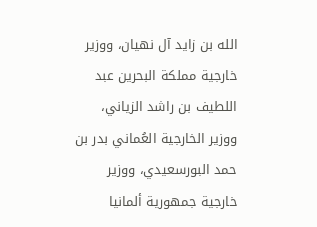الله بن زايد آل نهيان، ووزير خارجية مملكة البحرين عبد اللطيف بن راشد الزياني، ووزير الخارجية العُماني بدر بن حمد البورسعيدي، ووزير خارجية جمهورية ألمانيا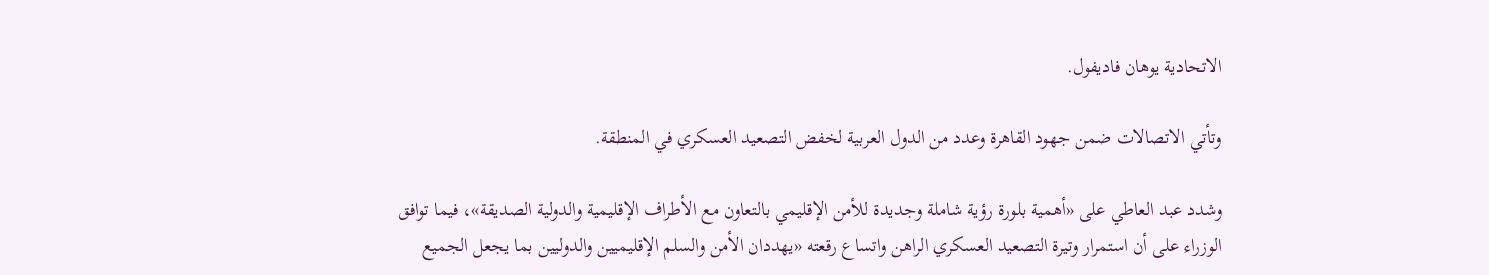الاتحادية يوهان فاديفول.

وتأتي الاتصالات ضمن جهود القاهرة وعدد من الدول العربية لخفض التصعيد العسكري في المنطقة.

وشدد عبد العاطي على «أهمية بلورة رؤية شاملة وجديدة للأمن الإقليمي بالتعاون مع الأطراف الإقليمية والدولية الصديقة»، فيما توافق الوزراء على أن استمرار وتيرة التصعيد العسكري الراهن واتساع رقعته «يهددان الأمن والسلم الإقليميين والدوليين بما يجعل الجميع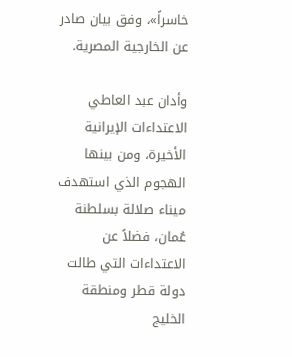خاسراً»، وفق بيان صادر عن الخارجية المصرية.

وأدان عبد العاطي الاعتداءات الإيرانية الأخيرة، ومن بينها الهجوم الذي استهدف ميناء صلالة بسلطنة عُمان، فضلاً عن الاعتداءات التي طالت دولة قطر ومنطقة الخليج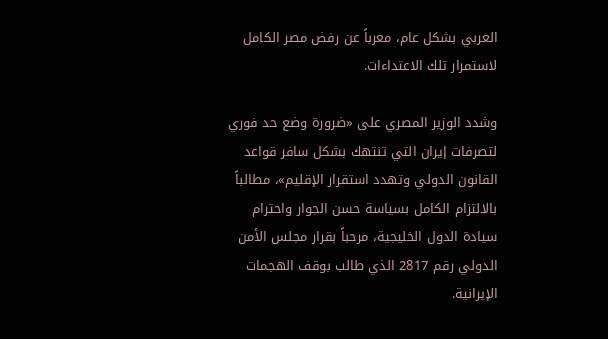العربي بشكل عام، معرباً عن رفض مصر الكامل لاستمرار تلك الاعتداءات.

وشدد الوزير المصري على «ضرورة وضع حد فوري لتصرفات إيران التي تنتهك بشكل سافر قواعد القانون الدولي وتهدد استقرار الإقليم»، مطالباً بالالتزام الكامل بسياسة حسن الجوار واحترام سيادة الدول الخليجية، مرحباً بقرار مجلس الأمن الدولي رقم 2817 الذي طالب بوقف الهجمات الإيرانية.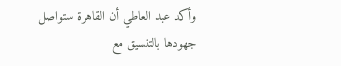وأكد عبد العاطي أن القاهرة ستواصل جهودها بالتنسيق مع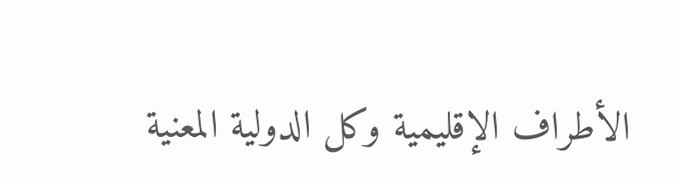الأطراف الإقليمية وكل الدولية المعنية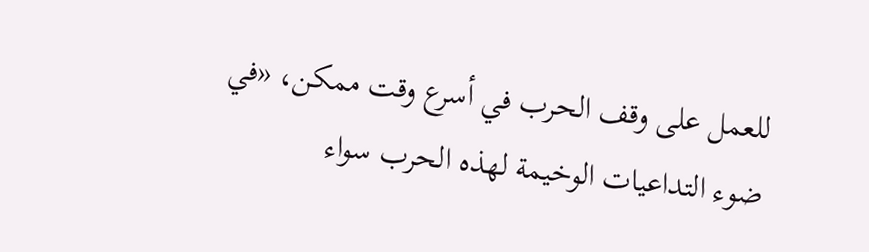للعمل على وقف الحرب في أسرع وقت ممكن، «في ضوء التداعيات الوخيمة لهذه الحرب سواء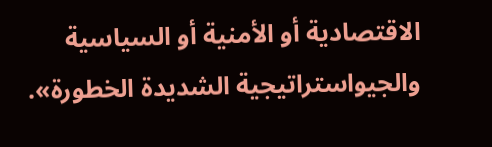الاقتصادية أو الأمنية أو السياسية والجيواستراتيجية الشديدة الخطورة».